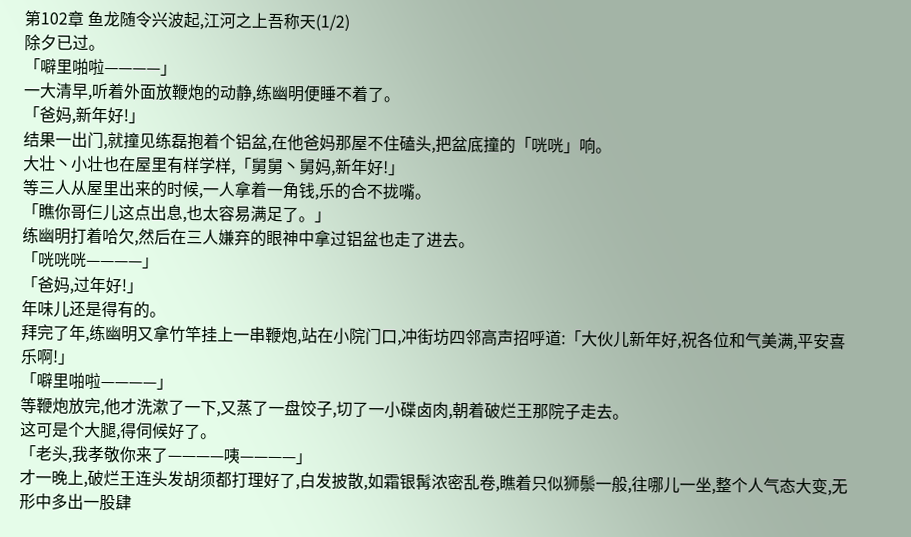第102章 鱼龙随令兴波起,江河之上吾称天(1/2)
除夕已过。
「噼里啪啦————」
一大清早,听着外面放鞭炮的动静,练幽明便睡不着了。
「爸妈,新年好!」
结果一出门,就撞见练磊抱着个铝盆,在他爸妈那屋不住磕头,把盆底撞的「咣咣」响。
大壮丶小壮也在屋里有样学样,「舅舅丶舅妈,新年好!」
等三人从屋里出来的时候,一人拿着一角钱,乐的合不拢嘴。
「瞧你哥仨儿这点出息,也太容易满足了。」
练幽明打着哈欠,然后在三人嫌弃的眼神中拿过铝盆也走了进去。
「咣咣咣————」
「爸妈,过年好!」
年味儿还是得有的。
拜完了年,练幽明又拿竹竿挂上一串鞭炮,站在小院门口,冲街坊四邻高声招呼道:「大伙儿新年好,祝各位和气美满,平安喜乐啊!」
「噼里啪啦————」
等鞭炮放完,他才洗漱了一下,又蒸了一盘饺子,切了一小碟卤肉,朝着破烂王那院子走去。
这可是个大腿,得伺候好了。
「老头,我孝敬你来了————咦————」
才一晚上,破烂王连头发胡须都打理好了,白发披散,如霜银髯浓密乱卷,瞧着只似狮鬃一般,往哪儿一坐,整个人气态大变,无形中多出一股肆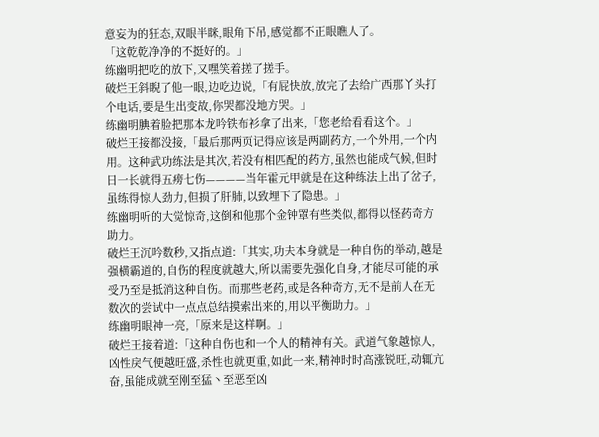意妄为的狂态,双眼半眯,眼角下吊,感觉都不正眼瞧人了。
「这乾乾净净的不挺好的。」
练幽明把吃的放下,又嘿笑着搓了搓手。
破烂王斜睨了他一眼,边吃边说,「有屁快放,放完了去给广西那丫头打个电话,要是生出变故,你哭都没地方哭。」
练幽明腆着脸把那本龙吟铁布衫拿了出来,「您老给看看这个。」
破烂王接都没接,「最后那两页记得应该是两副药方,一个外用,一个内用。这种武功练法是其次,若没有相匹配的药方,虽然也能成气候,但时日一长就得五痨七伤————当年霍元甲就是在这种练法上出了岔子,虽练得惊人劲力,但损了肝肺,以致埋下了隐患。」
练幽明听的大觉惊奇,这倒和他那个金钟罩有些类似,都得以怪药奇方助力。
破烂王沉吟数秒,又指点道:「其实,功夫本身就是一种自伤的举动,越是强横霸道的,自伤的程度就越大,所以需要先强化自身,才能尽可能的承受乃至是抵消这种自伤。而那些老药,或是各种奇方,无不是前人在无数次的尝试中一点点总结摸索出来的,用以平衡助力。」
练幽明眼神一亮,「原来是这样啊。」
破烂王接着道:「这种自伤也和一个人的精神有关。武道气象越惊人,凶性戾气便越旺盛,杀性也就更重,如此一来,精神时时高涨锐旺,动辄亢奋,虽能成就至刚至猛丶至恶至凶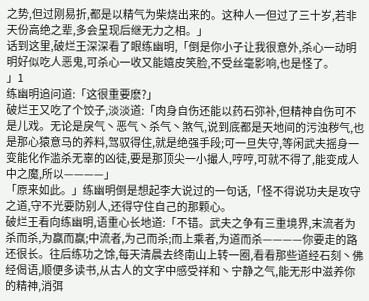之势,但过刚易折,都是以精气为柴烧出来的。这种人一但过了三十岁,若非天份高绝之辈,多会呈现后继无力之相。」
话到这里,破烂王深深看了眼练幽明,「倒是你小子让我很意外,杀心一动明明好似吃人恶鬼,可杀心一收又能嬉皮笑脸,不受丝毫影响,也是怪了。
」1
练幽明追问道:「这很重要麽?」
破烂王又吃了个饺子,淡淡道:「肉身自伤还能以药石弥补,但精神自伤可不是儿戏。无论是戾气丶恶气丶杀气丶煞气,说到底都是天地间的污浊秽气,也是那心猿意马的养料,驾驭得住,就是绝强手段;可一旦失守,等闲武夫摇身一变能化作滥杀无辜的凶徒,要是那顶尖一小撮人,哼哼,可就不得了,能变成人中之魔,所以————」
「原来如此。」练幽明倒是想起李大说过的一句话,「怪不得说功夫是攻守之道,守不光要防别人,还得守住自己的那颗心。
破烂王看向练幽明,语重心长地道:「不错。武夫之争有三重境界,末流者为杀而杀,为赢而赢;中流者,为己而杀;而上乘者,为道而杀————你要走的路还很长。往后练功之馀,每天清晨去终南山上转一圈,看看那些道经石刻丶佛经偈语,顺便多读书,从古人的文字中感受祥和丶宁静之气,能无形中滋养你的精神,消弭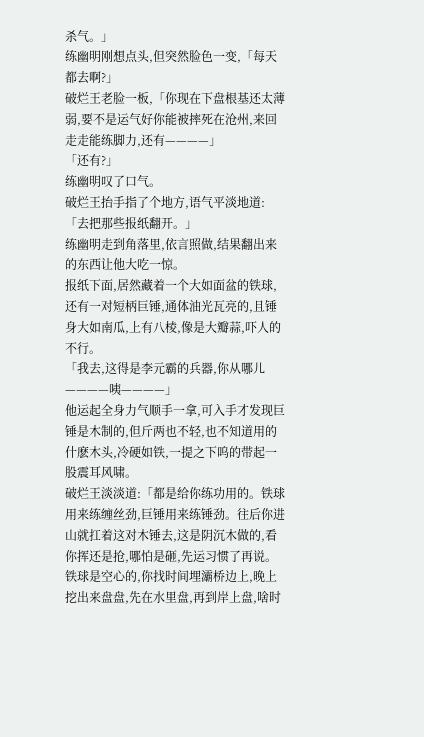杀气。」
练幽明刚想点头,但突然脸色一变,「每天都去啊?」
破烂王老脸一板,「你现在下盘根基还太薄弱,要不是运气好你能被摔死在沧州,来回走走能练脚力,还有————」
「还有?」
练幽明叹了口气。
破烂王抬手指了个地方,语气平淡地道:「去把那些报纸翻开。」
练幽明走到角落里,依言照做,结果翻出来的东西让他大吃一惊。
报纸下面,居然藏着一个大如面盆的铁球,还有一对短柄巨锤,通体油光瓦亮的,且锤身大如南瓜,上有八棱,像是大瓣蒜,吓人的不行。
「我去,这得是李元霸的兵器,你从哪儿————咦————」
他运起全身力气顺手一拿,可入手才发现巨锤是木制的,但斤两也不轻,也不知道用的什麽木头,冷硬如铁,一提之下呜的带起一股震耳风啸。
破烂王淡淡道:「都是给你练功用的。铁球用来练缠丝劲,巨锤用来练锤劲。往后你进山就扛着这对木锤去,这是阴沉木做的,看你挥还是抢,哪怕是砸,先运习惯了再说。铁球是空心的,你找时间埋灞桥边上,晚上挖出来盘盘,先在水里盘,再到岸上盘,啥时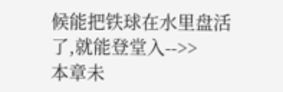候能把铁球在水里盘活了,就能登堂入-->>
本章未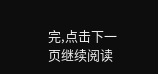完,点击下一页继续阅读